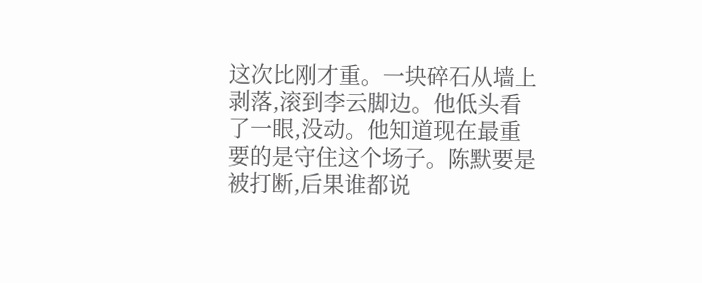这次比刚才重。一块碎石从墙上剥落,滚到李云脚边。他低头看了一眼,没动。他知道现在最重要的是守住这个场子。陈默要是被打断,后果谁都说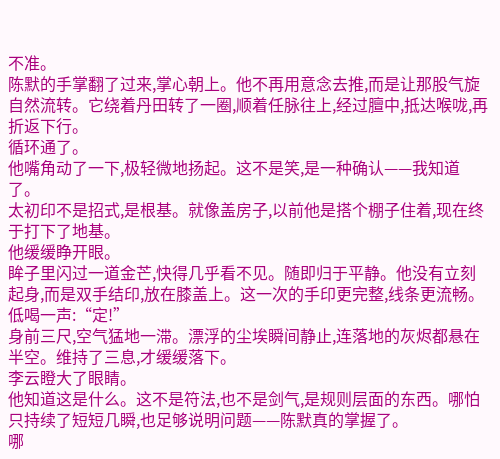不准。
陈默的手掌翻了过来,掌心朝上。他不再用意念去推,而是让那股气旋自然流转。它绕着丹田转了一圈,顺着任脉往上,经过膻中,抵达喉咙,再折返下行。
循环通了。
他嘴角动了一下,极轻微地扬起。这不是笑,是一种确认——我知道了。
太初印不是招式,是根基。就像盖房子,以前他是搭个棚子住着,现在终于打下了地基。
他缓缓睁开眼。
眸子里闪过一道金芒,快得几乎看不见。随即归于平静。他没有立刻起身,而是双手结印,放在膝盖上。这一次的手印更完整,线条更流畅。
低喝一声:“定!”
身前三尺,空气猛地一滞。漂浮的尘埃瞬间静止,连落地的灰烬都悬在半空。维持了三息,才缓缓落下。
李云瞪大了眼睛。
他知道这是什么。这不是符法,也不是剑气,是规则层面的东西。哪怕只持续了短短几瞬,也足够说明问题——陈默真的掌握了。
哪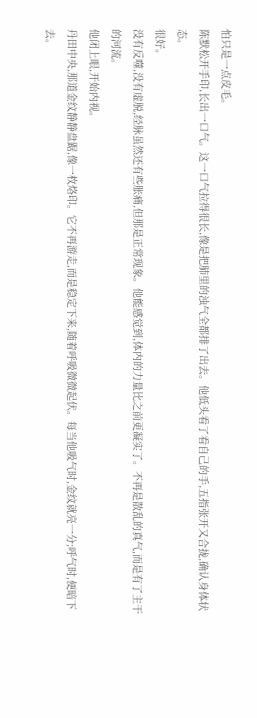怕只是一点皮毛。
陈默松开手印,长出一口气。这一口气拉得很长,像是把肺里的浊气全都排了出去。他低头看了看自己的手,五指张开又合拢,确认身体状态。
很好。
没有反噬,没有虚脱,经脉虽然还有些胀痛,但那是正常现象。他能感觉到,体内的力量比之前更凝实了。不再是散乱的真气,而是有了主干的河流。
他闭上眼,开始内视。
丹田中央,那道金纹静静盘踞,像一枚烙印。它不再游走,而是稳定下来,随着呼吸微微起伏。每当他吸气时,金纹就亮一分;呼气时,便暗下去。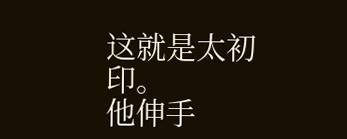这就是太初印。
他伸手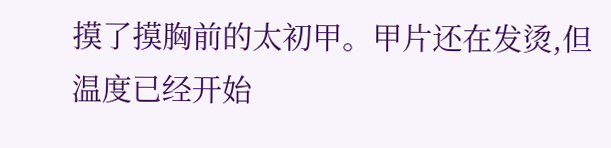摸了摸胸前的太初甲。甲片还在发烫,但温度已经开始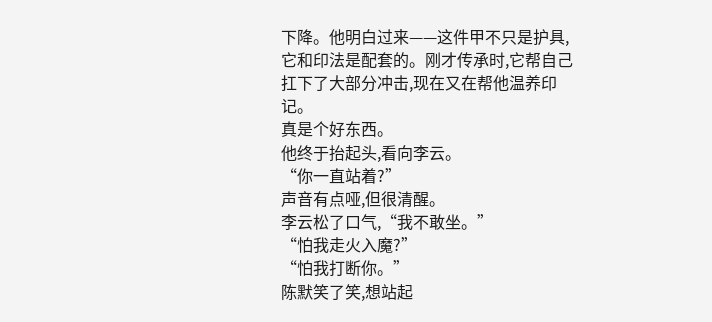下降。他明白过来——这件甲不只是护具,它和印法是配套的。刚才传承时,它帮自己扛下了大部分冲击,现在又在帮他温养印记。
真是个好东西。
他终于抬起头,看向李云。
“你一直站着?”
声音有点哑,但很清醒。
李云松了口气,“我不敢坐。”
“怕我走火入魔?”
“怕我打断你。”
陈默笑了笑,想站起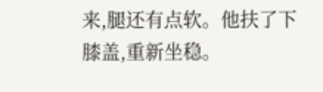来,腿还有点软。他扶了下膝盖,重新坐稳。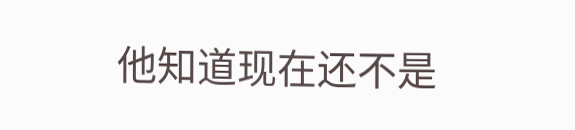他知道现在还不是